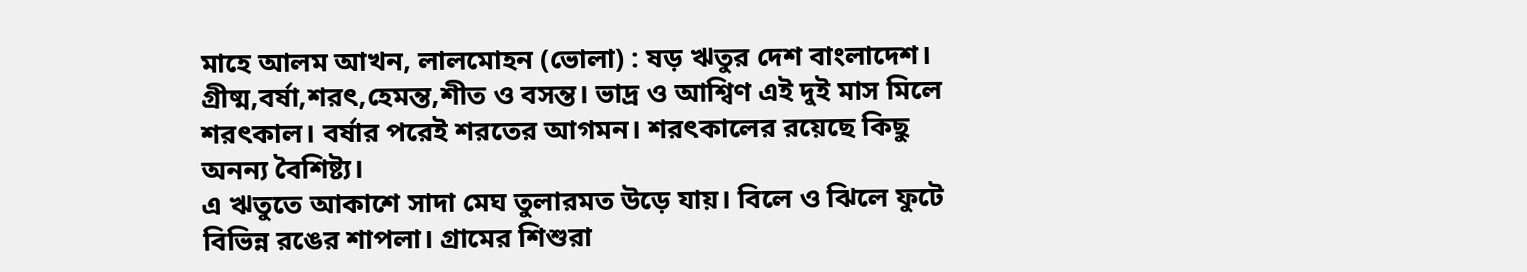মাহে আলম আখন, লালমোহন (ভোলা) : ষড় ঋতুর দেশ বাংলাদেশ। গ্রীষ্ম,বর্ষা,শরৎ,হেমন্ত,শীত ও বসন্ত। ভাদ্র ও আশ্বিণ এই দুই মাস মিলে শরৎকাল। বর্ষার পরেই শরতের আগমন। শরৎকালের রয়েছে কিছু অনন্য বৈশিষ্ট্য।
এ ঋতুতে আকাশে সাদা মেঘ তুলারমত উড়ে যায়। বিলে ও ঝিলে ফুটে বিভিন্ন রঙের শাপলা। গ্রামের শিশুরা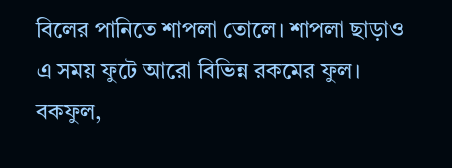বিলের পানিতে শাপলা তোলে। শাপলা ছাড়াও এ সময় ফুটে আরো বিভিন্ন রকমের ফুল। বকফুল,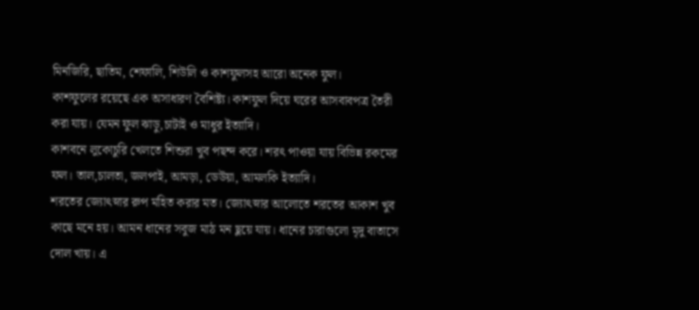মিনজিরি, ছাতিম, শেফালি, শিউলি ও কাশফুলসহ আরো অনেক ফুল।
কাশফুলের রয়েছে এক অসাধারণ বৈশিষ্ট্য। কাশফুল দিয়ে ঘরের আসবাবপত্র তৈরী করা যায়। যেমন ফুল ঝাড়ু,চাটাই ও মাধুর ইত্যাদি।
কাশবনে লুকোচুরি খেলতে শিশুরা খুব পছন্দ করে। শরৎ পাওয়া যায় বিভিন্ন রকমের ফল। তাল,চালতা, জলপাই, আমড়া, ডেউয়া, আমলকি ইত্যাদি।
শরতের জ্যোৎস্নার রুপ মহিত করার মত। জ্যোৎস্নার আলোতে শরতের আকাশ খুব কাছে মনে হয়। আমন ধানের সবুজ মাঠ মন ছুয়ে যায়। ধানের চারাগুলো মৃদু বাতাসে দোল খায়। এ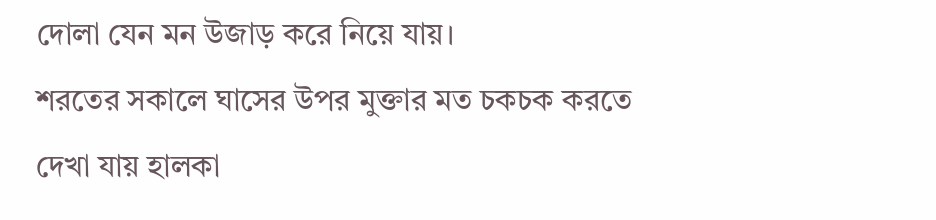দোলা যেন মন উজাড় করে নিয়ে যায়।
শরতের সকালে ঘাসের উপর মুক্তার মত চকচক করতে দেখা যায় হালকা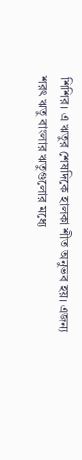শিশির। এ ঋতুর শেষদিকে হালকা শীত অনুভব হয়। এজন্য শরৎ ঋতু বাংলার ঋতুগুলোর মধ্যে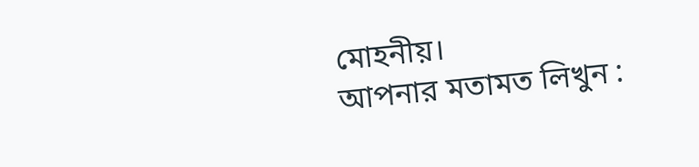মোহনীয়।
আপনার মতামত লিখুন :